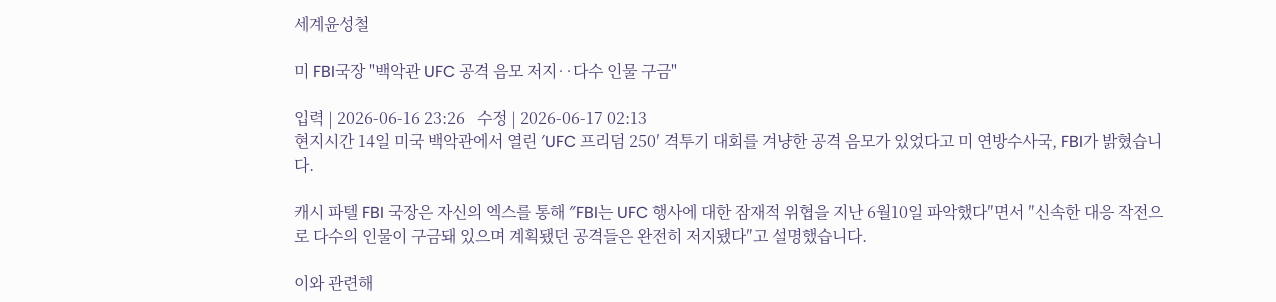세계윤성철

미 FBI국장 "백악관 UFC 공격 음모 저지‥다수 인물 구금"

입력 | 2026-06-16 23:26   수정 | 2026-06-17 02:13
현지시간 14일 미국 백악관에서 열린 ′UFC 프리덤 250′ 격투기 대회를 겨냥한 공격 음모가 있었다고 미 연방수사국, FBI가 밝혔습니다.

캐시 파텔 FBI 국장은 자신의 엑스를 통해 ″FBI는 UFC 행사에 대한 잠재적 위협을 지난 6월10일 파악했다″면서 ″신속한 대응 작전으로 다수의 인물이 구금돼 있으며 계획됐던 공격들은 완전히 저지됐다″고 설명했습니다.

이와 관련해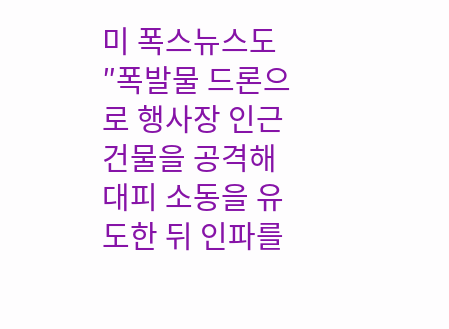미 폭스뉴스도 ″폭발물 드론으로 행사장 인근 건물을 공격해 대피 소동을 유도한 뒤 인파를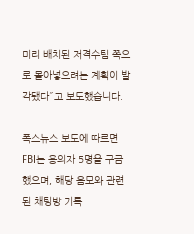미리 배치된 저격수팀 쪽으로 몰아넣으려는 계획이 발각됐다″고 보도했습니다.

폭스뉴스 보도에 따르면 FBI는 용의자 5명을 구금했으며, 해당 음모와 관련된 채팅방 기록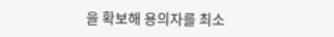을 확보해 용의자를 최소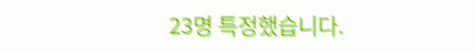23명 특정했습니다.